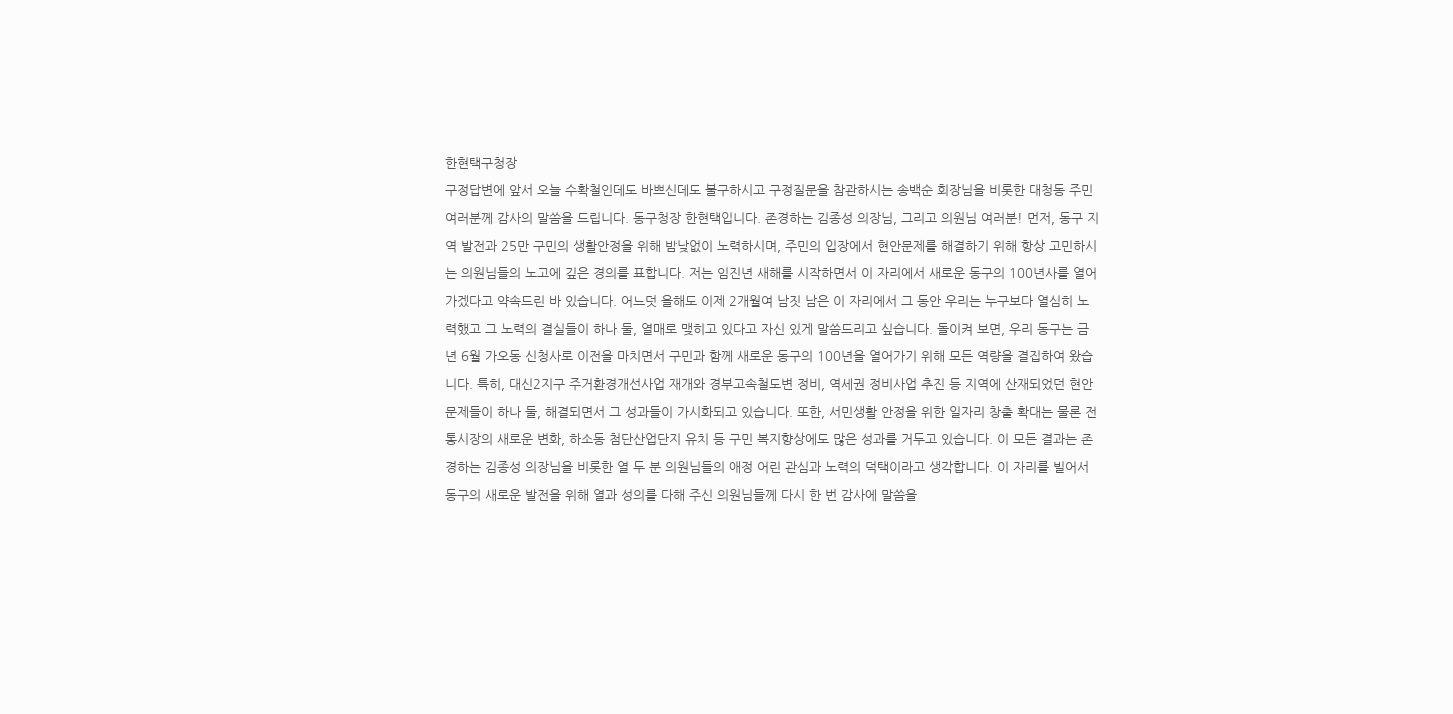한현택구청장
구정답변에 앞서 오늘 수확철인데도 바쁘신데도 불구하시고 구정질문을 참관하시는 송백순 회장님을 비롯한 대청동 주민 여러분께 감사의 말씀을 드립니다. 동구청장 한현택입니다. 존경하는 김종성 의장님, 그리고 의원님 여러분! 먼저, 동구 지역 발전과 25만 구민의 생활안정을 위해 밤낮없이 노력하시며, 주민의 입장에서 현안문제를 해결하기 위해 항상 고민하시는 의원님들의 노고에 깊은 경의를 표합니다. 저는 임진년 새해를 시작하면서 이 자리에서 새로운 동구의 100년사를 열어 가겠다고 약속드린 바 있습니다. 어느덧 올해도 이제 2개월여 남짓 남은 이 자리에서 그 동안 우리는 누구보다 열심히 노력했고 그 노력의 결실들이 하나 둘, 열매로 맺히고 있다고 자신 있게 말씀드리고 싶습니다. 돌이켜 보면, 우리 동구는 금년 6월 가오동 신청사로 이전을 마치면서 구민과 함께 새로운 동구의 100년을 열어가기 위해 모든 역량을 결집하여 왔습니다. 특히, 대신2지구 주거환경개선사업 재개와 경부고속철도변 정비, 역세권 정비사업 추진 등 지역에 산재되었던 현안문제들이 하나 둘, 해결되면서 그 성과들이 가시화되고 있습니다. 또한, 서민생활 안정을 위한 일자리 창출 확대는 물론 전통시장의 새로운 변화, 하소동 첨단산업단지 유치 등 구민 복지향상에도 많은 성과를 거두고 있습니다. 이 모든 결과는 존경하는 김종성 의장님을 비롯한 열 두 분 의원님들의 애정 어린 관심과 노력의 덕택이라고 생각합니다. 이 자리를 빌어서 동구의 새로운 발전을 위해 열과 성의를 다해 주신 의원님들께 다시 한 번 감사에 말씀을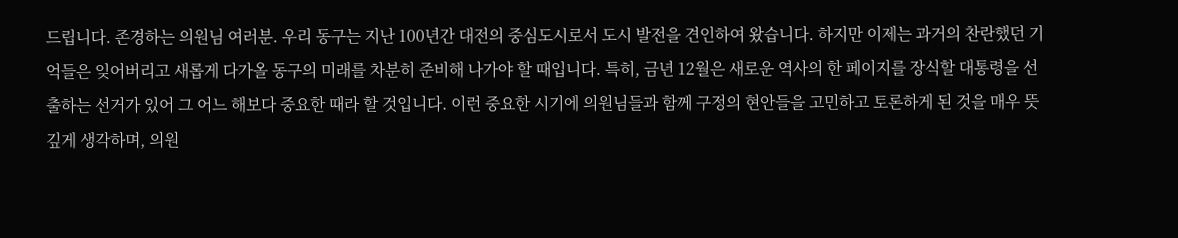드립니다. 존경하는 의원님 여러분. 우리 동구는 지난 100년간 대전의 중심도시로서 도시 발전을 견인하여 왔습니다. 하지만 이제는 과거의 찬란했던 기억들은 잊어버리고 새롭게 다가올 동구의 미래를 차분히 준비해 나가야 할 때입니다. 특히, 금년 12월은 새로운 역사의 한 페이지를 장식할 대통령을 선출하는 선거가 있어 그 어느 해보다 중요한 때라 할 것입니다. 이런 중요한 시기에 의원님들과 함께 구정의 현안들을 고민하고 토론하게 된 것을 매우 뜻 깊게 생각하며, 의원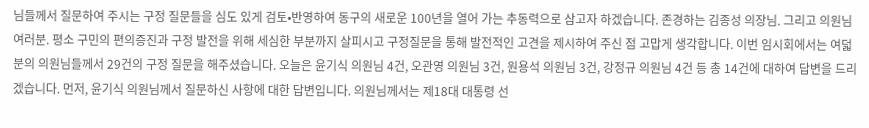님들께서 질문하여 주시는 구정 질문들을 심도 있게 검토•반영하여 동구의 새로운 100년을 열어 가는 추동력으로 삼고자 하겠습니다. 존경하는 김종성 의장님. 그리고 의원님 여러분. 평소 구민의 편의증진과 구정 발전을 위해 세심한 부분까지 살피시고 구정질문을 통해 발전적인 고견을 제시하여 주신 점 고맙게 생각합니다. 이번 임시회에서는 여덟 분의 의원님들께서 29건의 구정 질문을 해주셨습니다. 오늘은 윤기식 의원님 4건, 오관영 의원님 3건, 원용석 의원님 3건, 강정규 의원님 4건 등 총 14건에 대하여 답변을 드리겠습니다. 먼저, 윤기식 의원님께서 질문하신 사항에 대한 답변입니다. 의원님께서는 제18대 대통령 선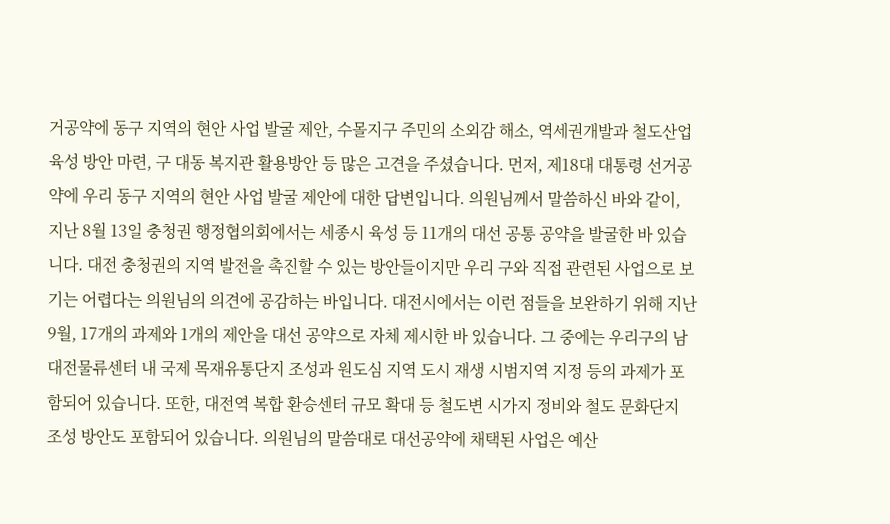거공약에 동구 지역의 현안 사업 발굴 제안, 수몰지구 주민의 소외감 해소, 역세권개발과 철도산업 육성 방안 마련, 구 대동 복지관 활용방안 등 많은 고견을 주셨습니다. 먼저, 제18대 대통령 선거공약에 우리 동구 지역의 현안 사업 발굴 제안에 대한 답변입니다. 의원님께서 말씀하신 바와 같이, 지난 8월 13일 충청권 행정협의회에서는 세종시 육성 등 11개의 대선 공통 공약을 발굴한 바 있습니다. 대전 충청권의 지역 발전을 촉진할 수 있는 방안들이지만 우리 구와 직접 관련된 사업으로 보기는 어렵다는 의원님의 의견에 공감하는 바입니다. 대전시에서는 이런 점들을 보완하기 위해 지난 9월, 17개의 과제와 1개의 제안을 대선 공약으로 자체 제시한 바 있습니다. 그 중에는 우리구의 남대전물류센터 내 국제 목재유통단지 조성과 원도심 지역 도시 재생 시범지역 지정 등의 과제가 포함되어 있습니다. 또한, 대전역 복합 환승센터 규모 확대 등 철도변 시가지 정비와 철도 문화단지 조성 방안도 포함되어 있습니다. 의원님의 말씀대로 대선공약에 채택된 사업은 예산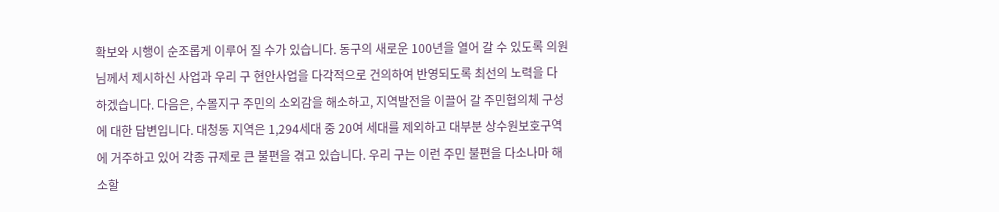확보와 시행이 순조롭게 이루어 질 수가 있습니다. 동구의 새로운 100년을 열어 갈 수 있도록 의원님께서 제시하신 사업과 우리 구 현안사업을 다각적으로 건의하여 반영되도록 최선의 노력을 다 하겠습니다. 다음은, 수몰지구 주민의 소외감을 해소하고, 지역발전을 이끌어 갈 주민협의체 구성에 대한 답변입니다. 대청동 지역은 1,294세대 중 20여 세대를 제외하고 대부분 상수원보호구역에 거주하고 있어 각종 규제로 큰 불편을 겪고 있습니다. 우리 구는 이런 주민 불편을 다소나마 해소할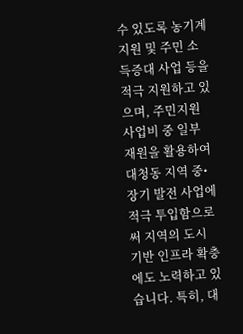수 있도록 농기계 지원 및 주민 소득증대 사업 등을 적극 지원하고 있으며, 주민지원 사업비 중 일부 재원을 활용하여 대청동 지역 중•장기 발전 사업에 적극 투입함으로써 지역의 도시 기반 인프라 확충에도 노력하고 있습니다. 특히, 대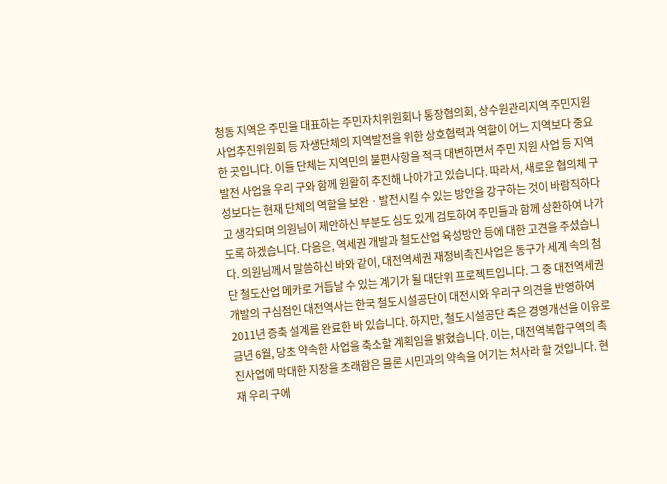청동 지역은 주민을 대표하는 주민자치위원회나 통장협의회, 상수원관리지역 주민지원사업추진위원회 등 자생단체의 지역발전을 위한 상호협력과 역할이 어느 지역보다 중요한 곳입니다. 이들 단체는 지역민의 불편사항을 적극 대변하면서 주민 지원 사업 등 지역 발전 사업을 우리 구와 함께 원활히 추진해 나아가고 있습니다. 따라서, 새로운 협의체 구성보다는 현재 단체의 역할을 보완ㆍ발전시킬 수 있는 방안을 강구하는 것이 바람직하다고 생각되며 의원님이 제안하신 부분도 심도 있게 검토하여 주민들과 함께 상환하여 나가도록 하겠습니다. 다음은, 역세권 개발과 철도산업 육성방안 등에 대한 고견을 주셨습니다. 의원님께서 말씀하신 바와 같이, 대전역세권 재정비촉진사업은 동구가 세계 속의 첨단 철도산업 메카로 거듭날 수 있는 계기가 될 대단위 프로젝트입니다. 그 중 대전역세권 개발의 구심점인 대전역사는 한국 철도시설공단이 대전시와 우리구 의견을 반영하여 2011년 증축 설계를 완료한 바 있습니다. 하지만, 철도시설공단 측은 경영개선을 이유로 금년 6월, 당초 약속한 사업을 축소할 계획임을 밝혔습니다. 이는, 대전역복합구역의 촉진사업에 막대한 지장을 초래함은 물론 시민과의 약속을 어기는 처사라 할 것입니다. 현재 우리 구에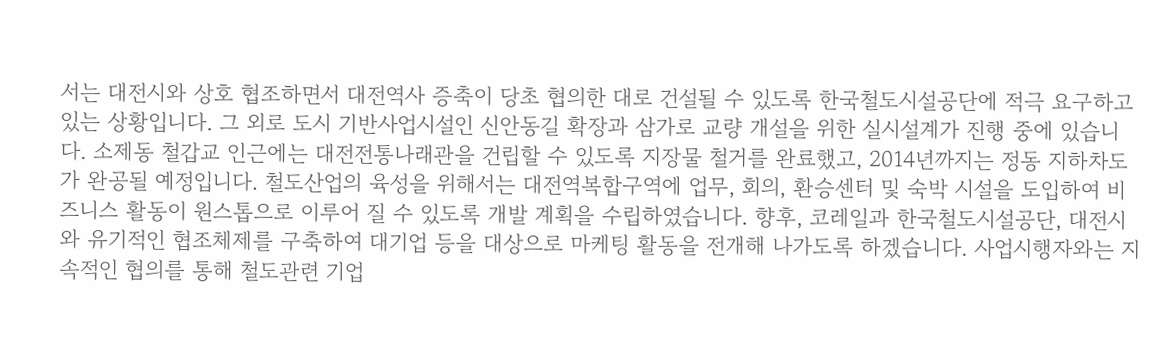서는 대전시와 상호 협조하면서 대전역사 증축이 당초 협의한 대로 건설될 수 있도록 한국철도시설공단에 적극 요구하고 있는 상황입니다. 그 외로 도시 기반사업시설인 신안동길 확장과 삼가로 교량 개설을 위한 실시설계가 진행 중에 있습니다. 소제동 철갑교 인근에는 대전전통나래관을 건립할 수 있도록 지장물 철거를 완료했고, 2014년까지는 정동 지하차도가 완공될 예정입니다. 철도산업의 육성을 위해서는 대전역복합구역에 업무, 회의, 환승센터 및 숙박 시설을 도입하여 비즈니스 활동이 원스톱으로 이루어 질 수 있도록 개발 계획을 수립하였습니다. 향후, 코레일과 한국철도시설공단, 대전시와 유기적인 협조체제를 구축하여 대기업 등을 대상으로 마케팅 활동을 전개해 나가도록 하겠습니다. 사업시행자와는 지속적인 협의를 통해 철도관련 기업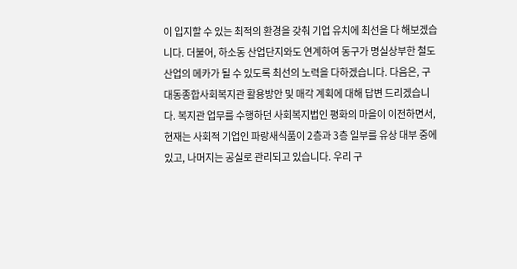이 입지할 수 있는 최적의 환경을 갖춰 기업 유치에 최선을 다 해보겠습니다. 더불어, 하소동 산업단지와도 연계하여 동구가 명실상부한 철도산업의 메카가 될 수 있도록 최선의 노력을 다하겠습니다. 다음은, 구 대동종합사회복지관 활용방안 및 매각 계획에 대해 답변 드리겠습니다. 복지관 업무를 수행하던 사회복지법인 평화의 마을이 이전하면서, 현재는 사회적 기업인 파랑새식품이 2층과 3층 일부를 유상 대부 중에 있고, 나머지는 공실로 관리되고 있습니다. 우리 구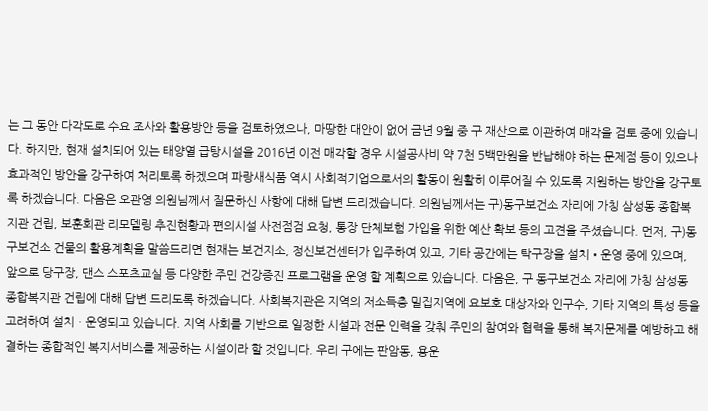는 그 동안 다각도로 수요 조사와 활용방안 등을 검토하였으나, 마땅한 대안이 없어 금년 9월 중 구 재산으로 이관하여 매각을 검토 중에 있습니다. 하지만, 현재 설치되어 있는 태양열 급탕시설을 2016년 이전 매각할 경우 시설공사비 약 7천 5백만원을 반납해야 하는 문제점 등이 있으나 효과적인 방안을 강구하여 처리토록 하겠으며 파랑새식품 역시 사회적기업으로서의 활동이 원활히 이루어질 수 있도록 지원하는 방안을 강구토록 하겠습니다. 다음은 오관영 의원님께서 질문하신 사항에 대해 답변 드리겠습니다. 의원님께서는 구)동구보건소 자리에 가칭 삼성동 종합복지관 건립, 보훈회관 리모델링 추진현황과 편의시설 사전점검 요청, 통장 단체보험 가입을 위한 예산 확보 등의 고견을 주셨습니다. 먼저, 구)동구보건소 건물의 활용계획을 말씀드리면 현재는 보건지소, 정신보건센터가 입주하여 있고, 기타 공간에는 탁구장을 설치•운영 중에 있으며, 앞으로 당구장, 댄스 스포츠교실 등 다양한 주민 건강증진 프로그램을 운영 할 계획으로 있습니다. 다음은, 구 동구보건소 자리에 가칭 삼성동 종합복지관 건립에 대해 답변 드리도록 하겠습니다. 사회복지관은 지역의 저소득층 밀집지역에 요보호 대상자와 인구수, 기타 지역의 특성 등을 고려하여 설치ㆍ운영되고 있습니다. 지역 사회를 기반으로 일정한 시설과 전문 인력을 갖춰 주민의 참여와 협력을 통해 복지문제를 예방하고 해결하는 종합적인 복지서비스를 제공하는 시설이라 할 것입니다. 우리 구에는 판암동, 용운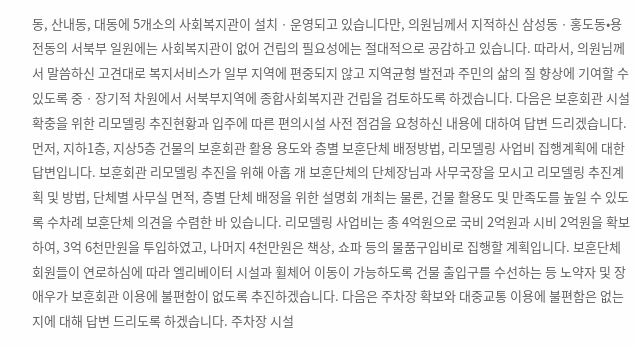동, 산내동, 대동에 5개소의 사회복지관이 설치ㆍ운영되고 있습니다만, 의원님께서 지적하신 삼성동ㆍ홍도동•용전동의 서북부 일원에는 사회복지관이 없어 건립의 필요성에는 절대적으로 공감하고 있습니다. 따라서, 의원님께서 말씀하신 고견대로 복지서비스가 일부 지역에 편중되지 않고 지역균형 발전과 주민의 삶의 질 향상에 기여할 수 있도록 중ㆍ장기적 차원에서 서북부지역에 종합사회복지관 건립을 검토하도록 하겠습니다. 다음은 보훈회관 시설 확충을 위한 리모델링 추진현황과 입주에 따른 편의시설 사전 점검을 요청하신 내용에 대하여 답변 드리겠습니다. 먼저, 지하1층, 지상5층 건물의 보훈회관 활용 용도와 층별 보훈단체 배정방법, 리모델링 사업비 집행계획에 대한 답변입니다. 보훈회관 리모델링 추진을 위해 아홉 개 보훈단체의 단체장님과 사무국장을 모시고 리모델링 추진계획 및 방법, 단체별 사무실 면적, 층별 단체 배정을 위한 설명회 개최는 물론, 건물 활용도 및 만족도를 높일 수 있도록 수차례 보훈단체 의견을 수렴한 바 있습니다. 리모델링 사업비는 총 4억원으로 국비 2억원과 시비 2억원을 확보하여, 3억 6천만원을 투입하였고, 나머지 4천만원은 책상, 쇼파 등의 물품구입비로 집행할 계획입니다. 보훈단체 회원들이 연로하심에 따라 엘리베이터 시설과 휠체어 이동이 가능하도록 건물 출입구를 수선하는 등 노약자 및 장애우가 보훈회관 이용에 불편함이 없도록 추진하겠습니다. 다음은 주차장 확보와 대중교통 이용에 불편함은 없는지에 대해 답변 드리도록 하겠습니다. 주차장 시설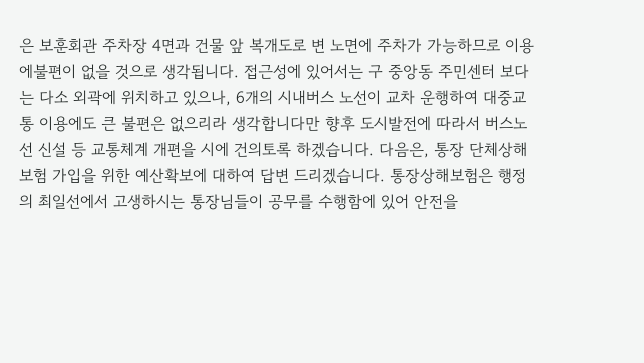은 보훈회관 주차장 4면과 건물 앞 복개도로 변 노면에 주차가 가능하므로 이용에불편이 없을 것으로 생각됩니다. 접근성에 있어서는 구 중앙동 주민센터 보다는 다소 외곽에 위치하고 있으나, 6개의 시내버스 노선이 교차 운행하여 대중교통 이용에도 큰 불편은 없으리라 생각합니다만 향후 도시발전에 따라서 버스노선 신설 등 교통체계 개편을 시에 건의토록 하겠습니다. 다음은, 통장 단체상해보험 가입을 위한 예산확보에 대하여 답변 드리겠습니다. 통장상해보험은 행정의 최일선에서 고생하시는 통장님들이 공무를 수행함에 있어 안전을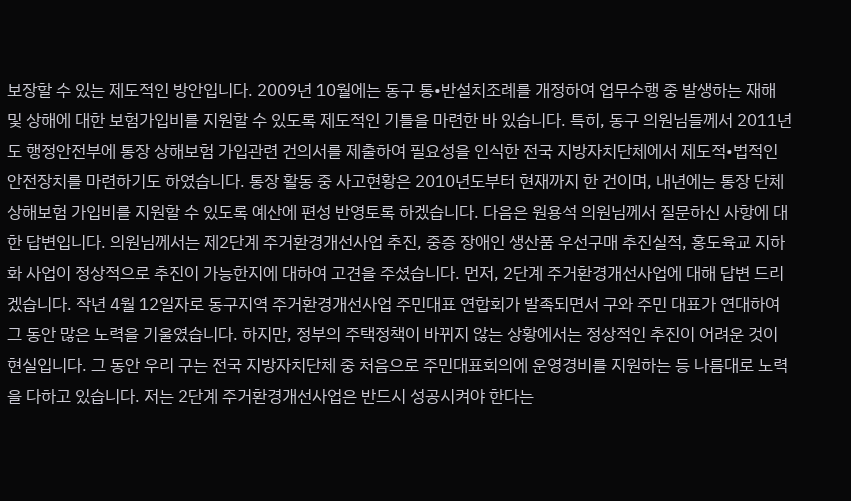보장할 수 있는 제도적인 방안입니다. 2009년 10월에는 동구 통•반설치조례를 개정하여 업무수행 중 발생하는 재해 및 상해에 대한 보험가입비를 지원할 수 있도록 제도적인 기틀을 마련한 바 있습니다. 특히, 동구 의원님들께서 2011년도 행정안전부에 통장 상해보험 가입관련 건의서를 제출하여 필요성을 인식한 전국 지방자치단체에서 제도적•법적인 안전장치를 마련하기도 하였습니다. 통장 활동 중 사고현황은 2010년도부터 현재까지 한 건이며, 내년에는 통장 단체상해보험 가입비를 지원할 수 있도록 예산에 편성 반영토록 하겠습니다. 다음은 원용석 의원님께서 질문하신 사항에 대한 답변입니다. 의원님께서는 제2단계 주거환경개선사업 추진, 중증 장애인 생산품 우선구매 추진실적, 홍도육교 지하화 사업이 정상적으로 추진이 가능한지에 대하여 고견을 주셨습니다. 먼저, 2단계 주거환경개선사업에 대해 답변 드리겠습니다. 작년 4월 12일자로 동구지역 주거환경개선사업 주민대표 연합회가 발족되면서 구와 주민 대표가 연대하여 그 동안 많은 노력을 기울였습니다. 하지만, 정부의 주택정책이 바뀌지 않는 상황에서는 정상적인 추진이 어려운 것이 현실입니다. 그 동안 우리 구는 전국 지방자치단체 중 처음으로 주민대표회의에 운영경비를 지원하는 등 나름대로 노력을 다하고 있습니다. 저는 2단계 주거환경개선사업은 반드시 성공시켜야 한다는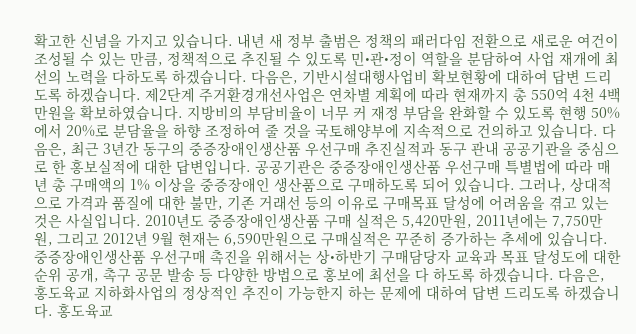확고한 신념을 가지고 있습니다. 내년 새 정부 출범은 정책의 패러다임 전환으로 새로운 여건이 조성될 수 있는 만큼, 정책적으로 추진될 수 있도록 민•관•정이 역할을 분담하여 사업 재개에 최선의 노력을 다하도록 하겠습니다. 다음은, 기반시설대행사업비 확보현황에 대하여 답변 드리도록 하겠습니다. 제2단계 주거환경개선사업은 연차별 계획에 따라 현재까지 총 550억 4천 4백만원을 확보하였습니다. 지방비의 부담비율이 너무 커 재정 부담을 완화할 수 있도록 현행 50%에서 20%로 분담율을 하향 조정하여 줄 것을 국토해양부에 지속적으로 건의하고 있습니다. 다음은, 최근 3년간 동구의 중증장애인생산품 우선구매 추진실적과 동구 관내 공공기관을 중심으로 한 홍보실적에 대한 답변입니다. 공공기관은 중증장애인생산품 우선구매 특별법에 따라 매년 총 구매액의 1% 이상을 중증장애인 생산품으로 구매하도록 되어 있습니다. 그러나, 상대적으로 가격과 품질에 대한 불만, 기존 거래선 등의 이유로 구매목표 달성에 어려움을 겪고 있는 것은 사실입니다. 2010년도 중증장애인생산품 구매 실적은 5,420만원, 2011년에는 7,750만원, 그리고 2012년 9월 현재는 6,590만원으로 구매실적은 꾸준히 증가하는 추세에 있습니다. 중증장애인생산품 우선구매 촉진을 위해서는 상•하반기 구매담당자 교육과 목표 달성도에 대한 순위 공개, 촉구 공문 발송 등 다양한 방법으로 홍보에 최선을 다 하도록 하겠습니다. 다음은, 홍도육교 지하화사업의 정상적인 추진이 가능한지 하는 문제에 대하여 답변 드리도록 하겠습니다. 홍도육교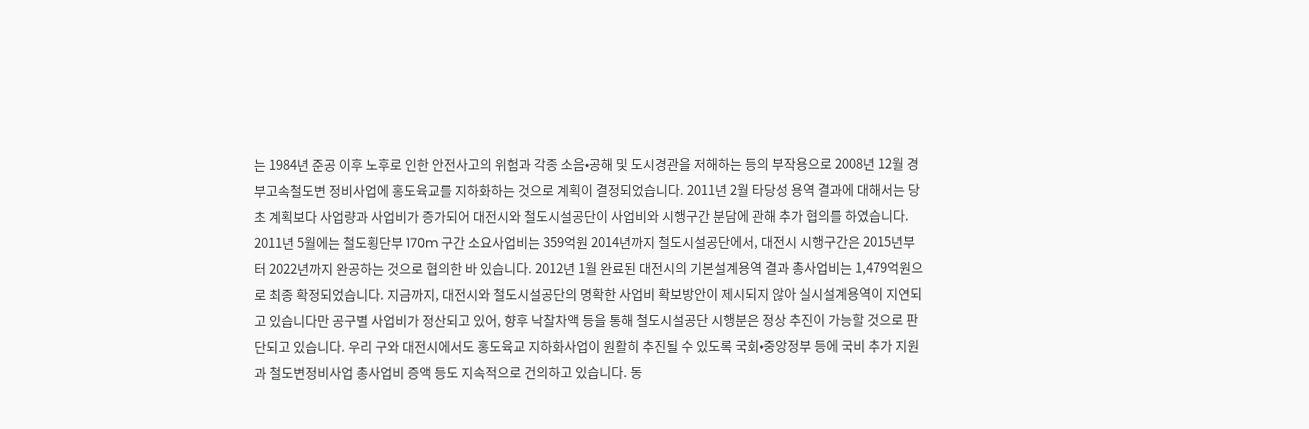는 1984년 준공 이후 노후로 인한 안전사고의 위험과 각종 소음•공해 및 도시경관을 저해하는 등의 부작용으로 2008년 12월 경부고속철도변 정비사업에 홍도육교를 지하화하는 것으로 계획이 결정되었습니다. 2011년 2월 타당성 용역 결과에 대해서는 당초 계획보다 사업량과 사업비가 증가되어 대전시와 철도시설공단이 사업비와 시행구간 분담에 관해 추가 협의를 하였습니다. 2011년 5월에는 철도횡단부 170m 구간 소요사업비는 359억원 2014년까지 철도시설공단에서, 대전시 시행구간은 2015년부터 2022년까지 완공하는 것으로 협의한 바 있습니다. 2012년 1월 완료된 대전시의 기본설계용역 결과 총사업비는 1,479억원으로 최종 확정되었습니다. 지금까지, 대전시와 철도시설공단의 명확한 사업비 확보방안이 제시되지 않아 실시설계용역이 지연되고 있습니다만 공구별 사업비가 정산되고 있어, 향후 낙찰차액 등을 통해 철도시설공단 시행분은 정상 추진이 가능할 것으로 판단되고 있습니다. 우리 구와 대전시에서도 홍도육교 지하화사업이 원활히 추진될 수 있도록 국회•중앙정부 등에 국비 추가 지원과 철도변정비사업 총사업비 증액 등도 지속적으로 건의하고 있습니다. 동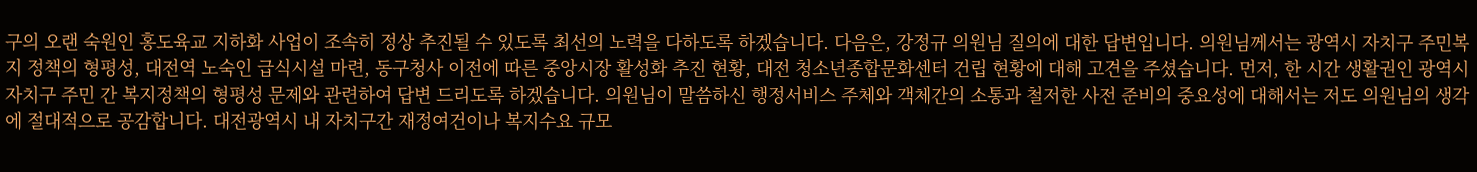구의 오랜 숙원인 홍도육교 지하화 사업이 조속히 정상 추진될 수 있도록 최선의 노력을 다하도록 하겠습니다. 다음은, 강정규 의원님 질의에 대한 답변입니다. 의원님께서는 광역시 자치구 주민복지 정책의 형평성, 대전역 노숙인 급식시설 마련, 동구청사 이전에 따른 중앙시장 활성화 추진 현황, 대전 청소년종합문화센터 건립 현황에 대해 고견을 주셨습니다. 먼저, 한 시간 생활권인 광역시 자치구 주민 간 복지정책의 형평성 문제와 관련하여 답변 드리도록 하겠습니다. 의원님이 말씀하신 행정서비스 주체와 객체간의 소통과 철저한 사전 준비의 중요성에 대해서는 저도 의원님의 생각에 절대적으로 공감합니다. 대전광역시 내 자치구간 재정여건이나 복지수요 규모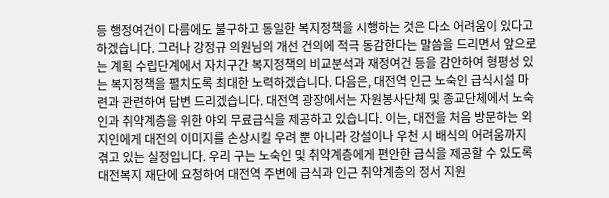등 행정여건이 다름에도 불구하고 동일한 복지정책을 시행하는 것은 다소 어려움이 있다고 하겠습니다. 그러나 강정규 의원님의 개선 건의에 적극 동감한다는 말씀을 드리면서 앞으로는 계획 수립단계에서 자치구간 복지정책의 비교분석과 재정여건 등을 감안하여 형평성 있는 복지정책을 펼치도록 최대한 노력하겠습니다. 다음은, 대전역 인근 노숙인 급식시설 마련과 관련하여 답변 드리겠습니다. 대전역 광장에서는 자원봉사단체 및 종교단체에서 노숙인과 취약계층을 위한 야외 무료급식을 제공하고 있습니다. 이는, 대전을 처음 방문하는 외지인에게 대전의 이미지를 손상시킬 우려 뿐 아니라 강설이나 우천 시 배식의 어려움까지 겪고 있는 실정입니다. 우리 구는 노숙인 및 취약계층에게 편안한 급식을 제공할 수 있도록 대전복지 재단에 요청하여 대전역 주변에 급식과 인근 취약계층의 정서 지원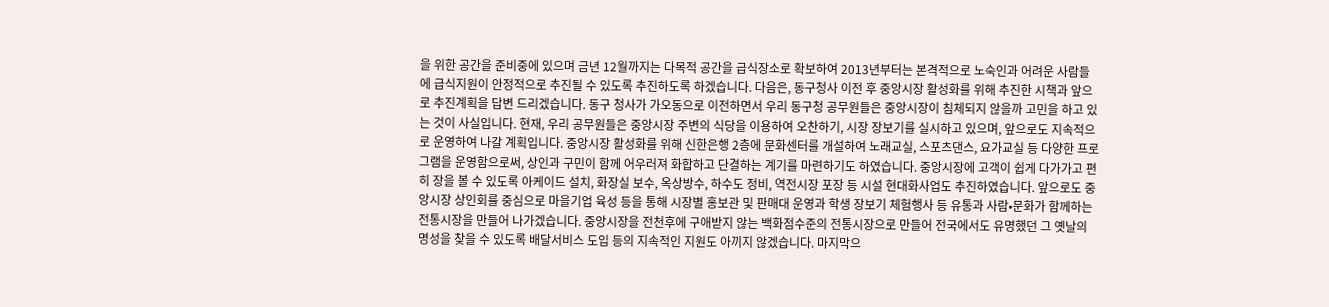을 위한 공간을 준비중에 있으며 금년 12월까지는 다목적 공간을 급식장소로 확보하여 2013년부터는 본격적으로 노숙인과 어려운 사람들에 급식지원이 안정적으로 추진될 수 있도록 추진하도록 하겠습니다. 다음은, 동구청사 이전 후 중앙시장 활성화를 위해 추진한 시책과 앞으로 추진계획을 답변 드리겠습니다. 동구 청사가 가오동으로 이전하면서 우리 동구청 공무원들은 중앙시장이 침체되지 않을까 고민을 하고 있는 것이 사실입니다. 현재, 우리 공무원들은 중앙시장 주변의 식당을 이용하여 오찬하기, 시장 장보기를 실시하고 있으며, 앞으로도 지속적으로 운영하여 나갈 계획입니다. 중앙시장 활성화를 위해 신한은행 2층에 문화센터를 개설하여 노래교실, 스포츠댄스, 요가교실 등 다양한 프로그램을 운영함으로써, 상인과 구민이 함께 어우러져 화합하고 단결하는 계기를 마련하기도 하였습니다. 중앙시장에 고객이 쉽게 다가가고 편히 장을 볼 수 있도록 아케이드 설치, 화장실 보수, 옥상방수, 하수도 정비, 역전시장 포장 등 시설 현대화사업도 추진하였습니다. 앞으로도 중앙시장 상인회를 중심으로 마을기업 육성 등을 통해 시장별 홍보관 및 판매대 운영과 학생 장보기 체험행사 등 유통과 사람•문화가 함께하는 전통시장을 만들어 나가겠습니다. 중앙시장을 전천후에 구애받지 않는 백화점수준의 전통시장으로 만들어 전국에서도 유명했던 그 옛날의 명성을 찾을 수 있도록 배달서비스 도입 등의 지속적인 지원도 아끼지 않겠습니다. 마지막으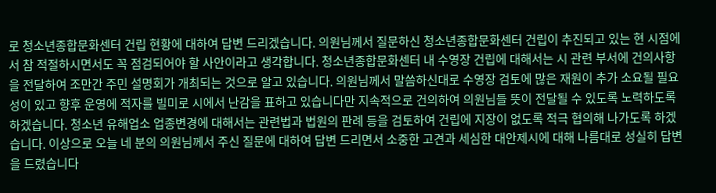로 청소년종합문화센터 건립 현황에 대하여 답변 드리겠습니다. 의원님께서 질문하신 청소년종합문화센터 건립이 추진되고 있는 현 시점에서 참 적절하시면서도 꼭 점검되어야 할 사안이라고 생각합니다. 청소년종합문화센터 내 수영장 건립에 대해서는 시 관련 부서에 건의사항을 전달하여 조만간 주민 설명회가 개최되는 것으로 알고 있습니다. 의원님께서 말씀하신대로 수영장 검토에 많은 재원이 추가 소요될 필요성이 있고 향후 운영에 적자를 빌미로 시에서 난감을 표하고 있습니다만 지속적으로 건의하여 의원님들 뜻이 전달될 수 있도록 노력하도록 하겠습니다. 청소년 유해업소 업종변경에 대해서는 관련법과 법원의 판례 등을 검토하여 건립에 지장이 없도록 적극 협의해 나가도록 하겠습니다. 이상으로 오늘 네 분의 의원님께서 주신 질문에 대하여 답변 드리면서 소중한 고견과 세심한 대안제시에 대해 나름대로 성실히 답변을 드렸습니다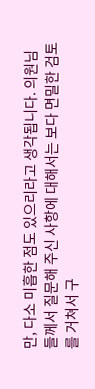만, 다소 미흡한 점도 있으리라고 생각됩니다. 의원님들께서 질문해 주신 사항에 대해서는 보다 면밀한 검토를 거쳐서 구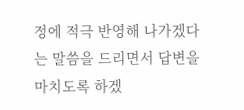정에 적극 반영해 나가겠다는 말씀을 드리면서 답변을 마치도록 하겠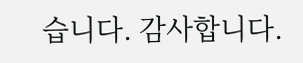습니다. 감사합니다.